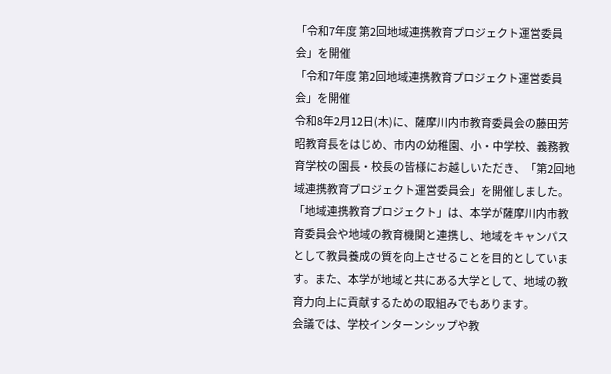「令和7年度 第2回地域連携教育プロジェクト運営委員会」を開催
「令和7年度 第2回地域連携教育プロジェクト運営委員会」を開催
令和8年2月12日(木)に、薩摩川内市教育委員会の藤田芳昭教育長をはじめ、市内の幼稚園、小・中学校、義務教育学校の園長・校長の皆様にお越しいただき、「第2回地域連携教育プロジェクト運営委員会」を開催しました。
「地域連携教育プロジェクト」は、本学が薩摩川内市教育委員会や地域の教育機関と連携し、地域をキャンパスとして教員養成の質を向上させることを目的としています。また、本学が地域と共にある大学として、地域の教育力向上に貢献するための取組みでもあります。
会議では、学校インターンシップや教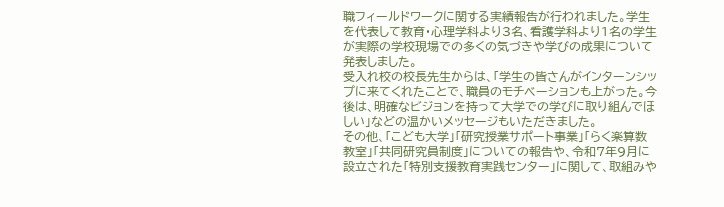職フィールドワークに関する実績報告が行われました。学生を代表して教育・心理学科より3名、看護学科より1名の学生が実際の学校現場での多くの気づきや学びの成果について発表しました。
受入れ校の校長先生からは、「学生の皆さんがインターンシップに来てくれたことで、職員のモチベーションも上がった。今後は、明確なビジョンを持って大学での学びに取り組んでほしい」などの温かいメッセージもいただきました。
その他、「こども大学」「研究授業サポート事業」「らく楽算数教室」「共同研究員制度」についての報告や、令和7年9月に設立された「特別支援教育実践センター」に関して、取組みや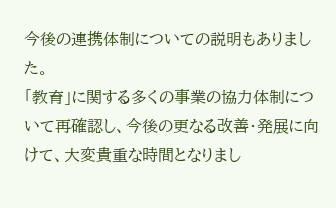今後の連携体制についての説明もありました。
「教育」に関する多くの事業の協力体制について再確認し、今後の更なる改善・発展に向けて、大変貴重な時間となりまし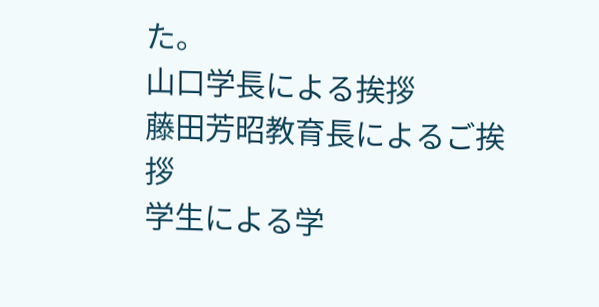た。
山口学長による挨拶
藤田芳昭教育長によるご挨拶
学生による学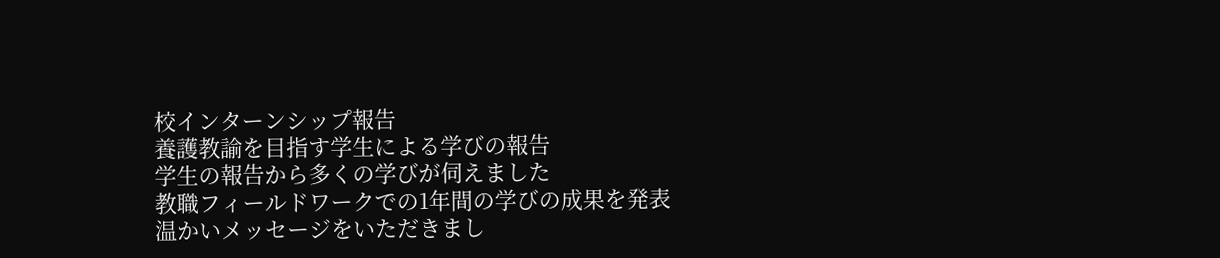校インターンシップ報告
養護教諭を目指す学生による学びの報告
学生の報告から多くの学びが伺えました
教職フィールドワークでの1年間の学びの成果を発表
温かいメッセージをいただきまし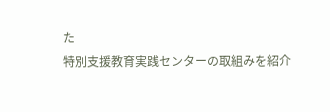た
特別支援教育実践センターの取組みを紹介